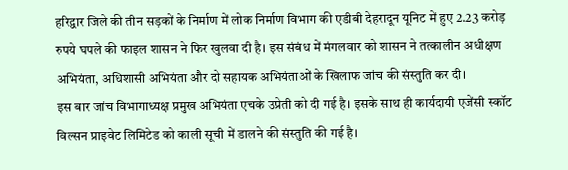हरिद्वार जिले की तीन सड़कों के निर्माण में लोक निर्माण विभाग की एडीबी देहरादून यूनिट में हुए 2.23 करोड़ रुपये घपले की फाइल शासन ने फिर खुलवा दी है। इस संबंध में मंगलवार को शासन ने तत्कालीन अधीक्षण अभियंता, अधिशासी अभियंता और दो सहायक अभियंताओं के खिलाफ जांच की संस्तुति कर दी।
इस बार जांच विभागाध्यक्ष प्रमुख अभियंता एचके उप्रेती को दी गई है। इसके साथ ही कार्यदायी एजेंसी स्कॉट विल्सन प्राइवेट लिमिटेड को काली सूची में डालने की संस्तुति की गई है।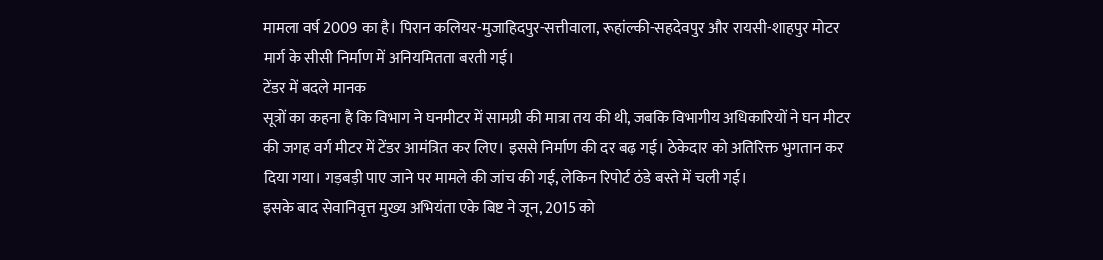मामला वर्ष 2009 का है। पिरान कलियर-मुजाहिदपुर-सत्तीवाला, रूहांल्की-सहदेवपुर और रायसी-शाहपुर मोटर मार्ग के सीसी निर्माण में अनियमितता बरती गई।
टेंडर में बदले मानक
सूत्रों का कहना है कि विभाग ने घनमीटर में सामग्री की मात्रा तय की थी, जबकि विभागीय अधिकारियों ने घन मीटर की जगह वर्ग मीटर में टेंडर आमंत्रित कर लिए। इससे निर्माण की दर बढ़ गई। ठेकेदार को अतिरिक्त भुगतान कर दिया गया। गड़बड़ी पाए जाने पर मामले की जांच की गई, लेकिन रिपोर्ट ठंडे बस्ते में चली गई।
इसके बाद सेवानिवृत्त मुख्य अभियंता एके बिष्ट ने जून, 2015 को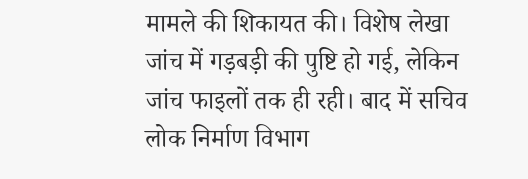मामले की शिकायत की। विशेष लेखा जांच में गड़बड़ी की पुष्टि हो गई, लेकिन जांच फाइलों तक ही रही। बाद में सचिव लोक निर्माण विभाग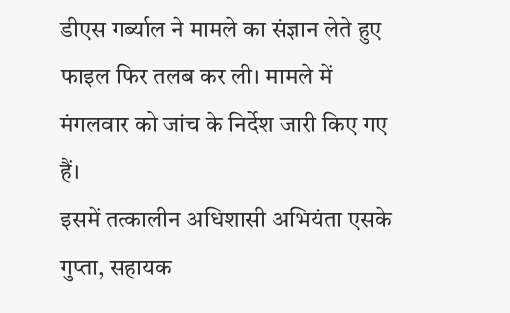डीएस गर्ब्याल ने मामले का संज्ञान लेते हुए फाइल फिर तलब कर ली। मामले में मंगलवार को जांच के निर्देश जारी किए गए हैं।
इसमें तत्कालीन अधिशासी अभियंता एसके गुप्ता, सहायक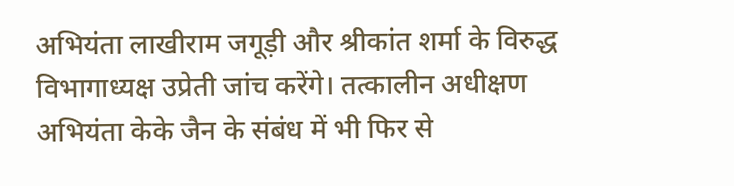अभियंता लाखीराम जगूड़ी और श्रीकांत शर्मा के विरुद्ध विभागाध्यक्ष उप्रेती जांच करेंगे। तत्कालीन अधीक्षण अभियंता केके जैन के संबंध में भी फिर से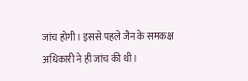जांच होगी। इससे पहले जैन के समकक्ष अधिकारी ने ही जांच की थी।